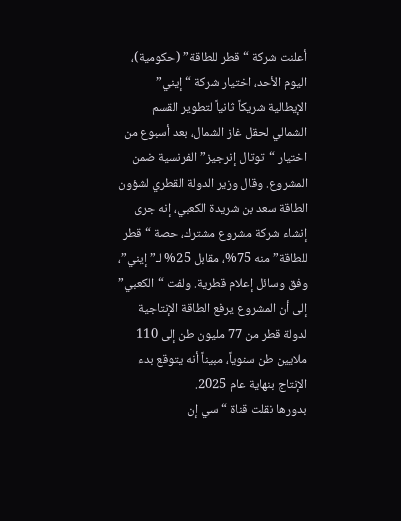أعلنت شركة “قطر للطاقة” (حكومية)، اليوم الأحد، اختيار شركة “إيني” الإيطالية شريكاً ثانياً لتطوير القسم الشمالي لحقل غاز الشمال، بعد أسبوع من اختيار “توتال إنرجيز” الفرنسية ضمن المشروع. وقال وزير الدولة القطري لشؤون الطاقة سعد بن شريدة الكعبي، إنه جرى إنشاء شركة مشروع مشترك، حصة “قطر للطاقة” منه 75%، مقابل 25% لـ”إيني”، وفق وسائل إعلام قطرية. ولفت “الكعبي” إلى أن المشروع يرفع الطاقة الإنتاجية لدولة قطر من 77 مليون طن إلى 110 ملايين طن سنوياً، مبيناً أنه يتوقع بدء الإنتاج بنهاية عام 2025.
بدورها نقلت قناة “سي إن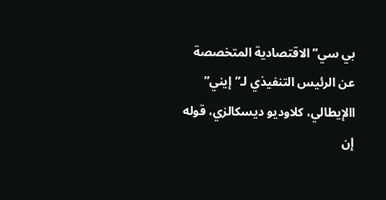بي سي” الاقتصادية المتخصصة عن الرئيس التنفيذي لـ”إيني” االإيطالي، كلاوديو ديسكالزي، قوله إن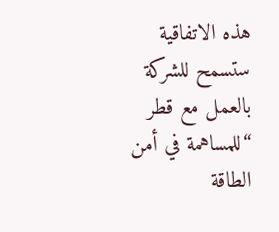هذه الاتفاقية ستسمح للشركة بالعمل مع قطر “للمساهمة في أمن الطاقة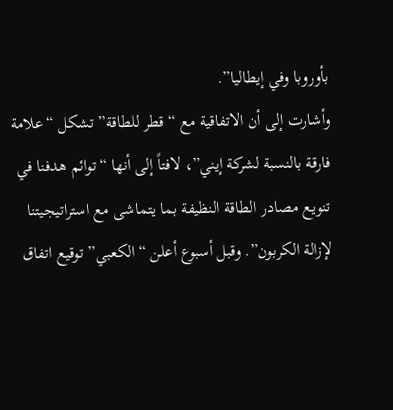بأوروبا وفي إيطاليا”.
وأشارت إلى أن الاتفاقية مع “قطر للطاقة” تشكل “علامة فارقة بالنسبة لشركة إيني”، لافتاً إلى أنها “توائم هدفنا في تنويع مصادر الطاقة النظيفة بما يتماشى مع استراتيجيتنا لإزالة الكربون”. وقبل أسبوع أعلن “الكعبي” توقيع اتفاق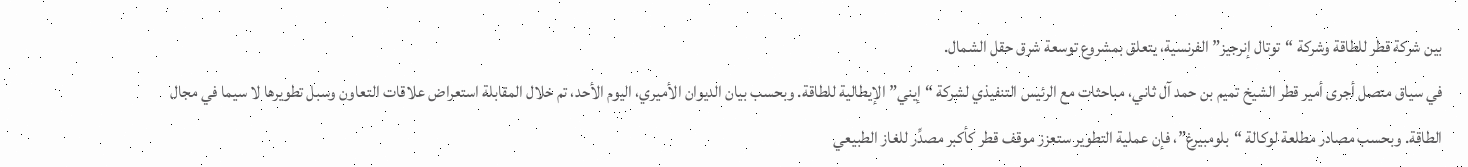بين شركة قطر للطاقة وشركة “توتال إنرجيز” الفرنسية، يتعلق بمشروع توسعة شرق حقل الشمال.
في سياق متصل أجرى أمير قطر الشيخ تميم بن حمد آل ثاني، مباحثات مع الرئيس التنفيذي لشركة “إيني” الإيطالية للطاقة. وبحسب بيان الديوان الأميري، اليوم الأحد، تم خلال المقابلة استعراض علاقات التعاون وسبل تطويرها لا سيما في مجال الطاقة. وبحسب مصادر مطلعة لوكالة “بلومبيرغ”، فإن عملية التطوير ستعزز موقف قطر كأكبر مصدِّر للغاز الطبيعي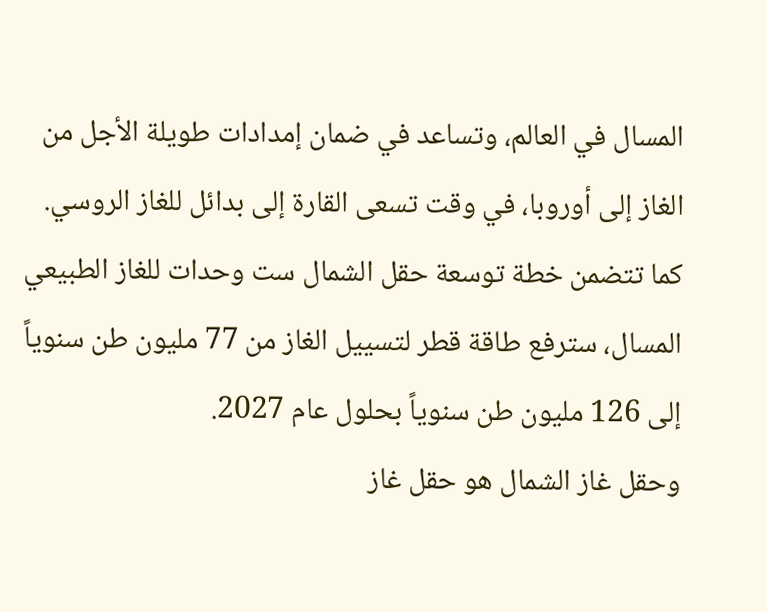المسال في العالم، وتساعد في ضمان إمدادات طويلة الأجل من الغاز إلى أوروبا، في وقت تسعى القارة إلى بدائل للغاز الروسي. كما تتضمن خطة توسعة حقل الشمال ست وحدات للغاز الطبيعي المسال، سترفع طاقة قطر لتسييل الغاز من 77 مليون طن سنوياً إلى 126 مليون طن سنوياً بحلول عام 2027.
وحقل غاز الشمال هو حقل غاز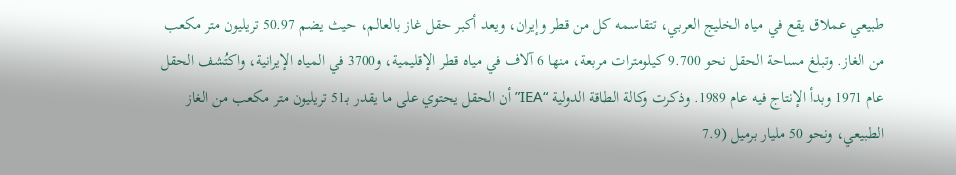طبيعي عملاق يقع في مياه الخليج العربي، تتقاسمه كل من قطر وإيران، ويعد أكبر حقل غاز بالعالم، حيث يضم 50.97 تريليون متر مكعب من الغاز. وتبلغ مساحة الحقل نحو 9.700 كيلومترات مربعة، منها 6 آلاف في مياه قطر الإقليمية، و3700 في المياه الإيرانية، واكتُشف الحقل عام 1971 وبدأ الإنتاج فيه عام 1989. وذكرت وكالة الطاقة الدولية “IEA” أن الحقل يحتوي على ما يقدر بـ51 تريليون متر مكعب من الغاز الطبيعي، ونحو 50 مليار برميل (7.9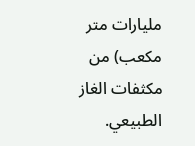مليارات متر مكعب) من مكثفات الغاز الطبيعي.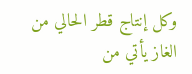وكل إنتاج قطر الحالي من الغاز يأتي من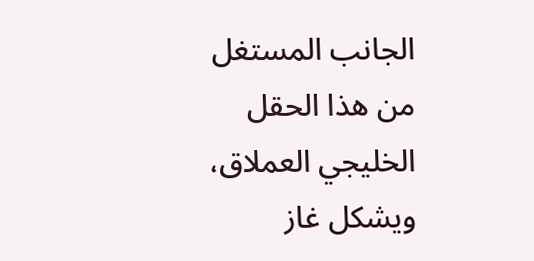الجانب المستغل من هذا الحقل الخليجي العملاق، ويشكل غاز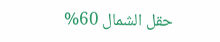حقل الشمال 60%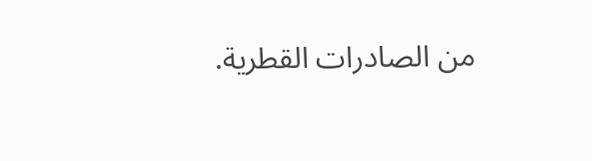من الصادرات القطرية.